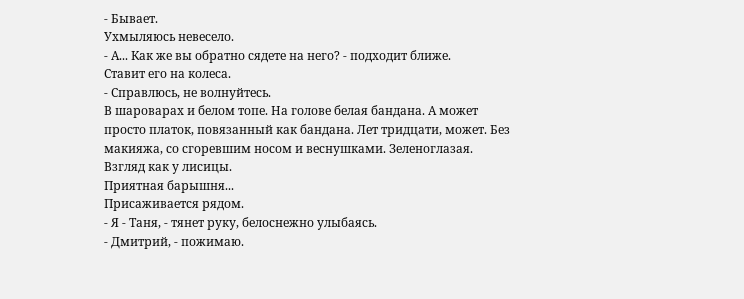- Бывает.
Ухмыляюсь невесело.
- А... Как же вы обратно сядете на него? - подходит ближе.
Ставит его на колеса.
- Справлюсь, не волнуйтесь.
В шароварах и белом топе. На голове белая бандана. А может просто платок, повязанный как бандана. Лет тридцати, может. Без макияжа, со сгоревшим носом и веснушками. Зеленоглазая. Взгляд как у лисицы.
Приятная барышня...
Присаживается рядом.
- Я - Таня, - тянет руку, белоснежно улыбаясь.
- Дмитрий, - пожимаю.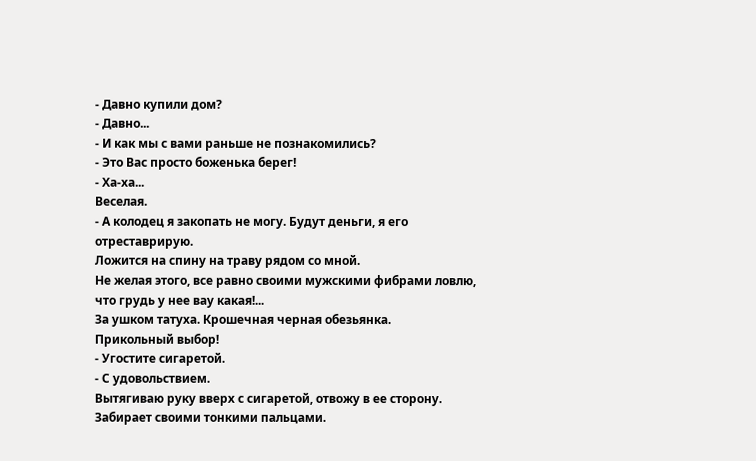- Давно купили дом?
- Давно...
- И как мы с вами раньше не познакомились?
- Это Вас просто боженька берег!
- Ха-ха...
Веселая.
- А колодец я закопать не могу. Будут деньги, я его отреставрирую.
Ложится на спину на траву рядом со мной.
Не желая этого, все равно своими мужскими фибрами ловлю, что грудь у нее вау какая!...
За ушком татуха. Крошечная черная обезьянка.
Прикольный выбор!
- Угостите сигаретой.
- С удовольствием.
Вытягиваю руку вверх с сигаретой, отвожу в ее сторону. Забирает своими тонкими пальцами.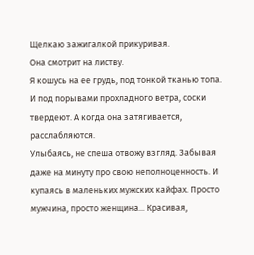Щелкаю зажигалкой прикуривая.
Она смотрит на листву.
Я кошусь на ее грудь, под тонкой тканью топа.
И под порывами прохладного ветра, соски твердеют. А когда она затягивается, расслабляются.
Улыбаясь, не спеша отвожу взгляд. Забывая даже на минуту про свою неполноценность. И купаясь в маленьких мужских кайфах. Просто мужчина, просто женщина... Красивая,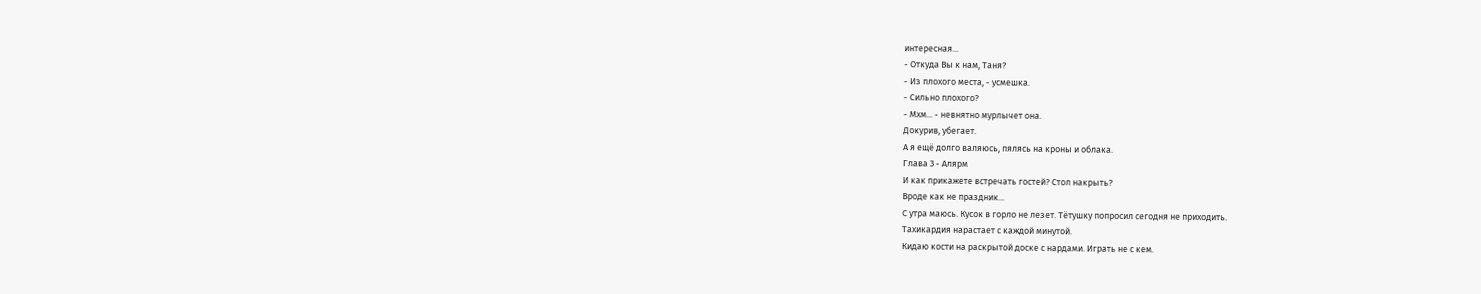интересная...
- Откуда Вы к нам, Таня?
- Из плохого места, - усмешка.
- Сильно плохого?
- Мхм... - невнятно мурлычет она.
Докурив, убегает.
А я ещё долго валяюсь, пялясь на кроны и облака.
Глава 3 - Алярм
И как прикажете встречать гостей? Стол накрыть?
Вроде как не праздник...
С утра маюсь. Кусок в горло не лезет. Тётушку попросил сегодня не приходить.
Тахикардия нарастает с каждой минутой.
Кидаю кости на раскрытой доске с нардами. Играть не с кем.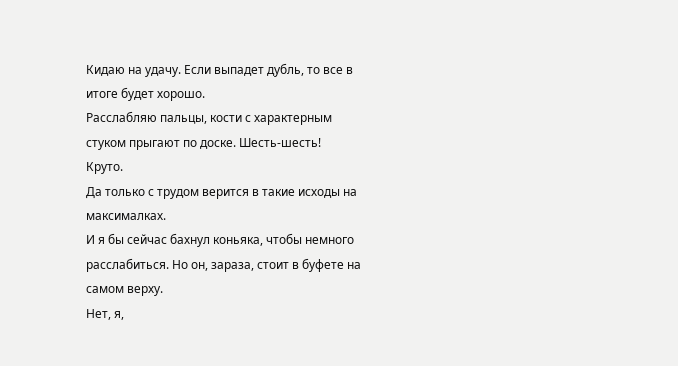Кидаю на удачу. Если выпадет дубль, то все в итоге будет хорошо.
Расслабляю пальцы, кости с характерным стуком прыгают по доске. Шесть-шесть!
Круто.
Да только с трудом верится в такие исходы на максималках.
И я бы сейчас бахнул коньяка, чтобы немного расслабиться. Но он, зараза, стоит в буфете на самом верху.
Нет, я,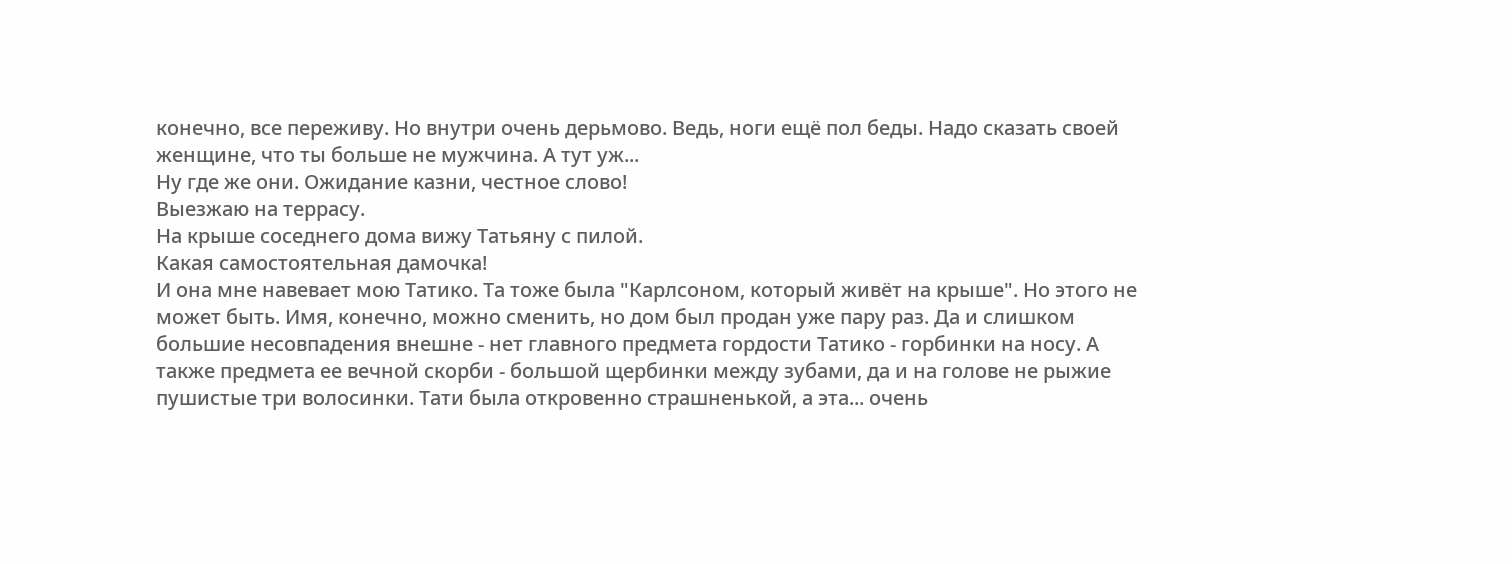конечно, все переживу. Но внутри очень дерьмово. Ведь, ноги ещё пол беды. Надо сказать своей женщине, что ты больше не мужчина. А тут уж...
Ну где же они. Ожидание казни, честное слово!
Выезжаю на террасу.
На крыше соседнего дома вижу Татьяну с пилой.
Какая самостоятельная дамочка!
И она мне навевает мою Татико. Та тоже была "Карлсоном, который живёт на крыше". Но этого не может быть. Имя, конечно, можно сменить, но дом был продан уже пару раз. Да и слишком большие несовпадения внешне - нет главного предмета гордости Татико - горбинки на носу. А также предмета ее вечной скорби - большой щербинки между зубами, да и на голове не рыжие пушистые три волосинки. Тати была откровенно страшненькой, а эта... очень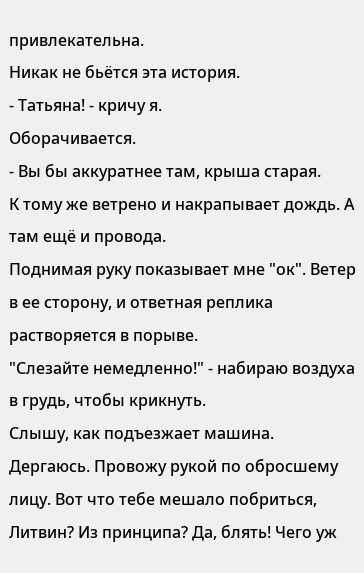привлекательна.
Никак не бьётся эта история.
- Татьяна! - кричу я.
Оборачивается.
- Вы бы аккуратнее там, крыша старая.
К тому же ветрено и накрапывает дождь. А там ещё и провода.
Поднимая руку показывает мне "ок". Ветер в ее сторону, и ответная реплика растворяется в порыве.
"Слезайте немедленно!" - набираю воздуха в грудь, чтобы крикнуть.
Слышу, как подъезжает машина.
Дергаюсь. Провожу рукой по обросшему лицу. Вот что тебе мешало побриться, Литвин? Из принципа? Да, блять! Чего уж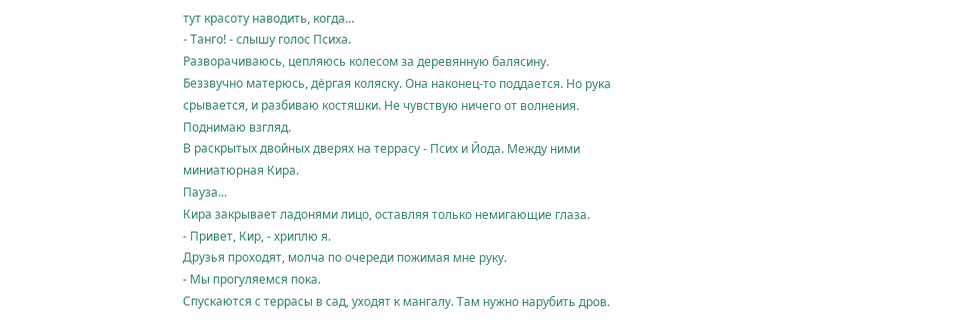тут красоту наводить, когда...
- Танго! - слышу голос Психа.
Разворачиваюсь, цепляюсь колесом за деревянную балясину.
Беззвучно матерюсь, дёргая коляску. Она наконец-то поддается. Но рука срывается, и разбиваю костяшки. Не чувствую ничего от волнения.
Поднимаю взгляд.
В раскрытых двойных дверях на террасу - Псих и Йода. Между ними миниатюрная Кира.
Пауза...
Кира закрывает ладонями лицо, оставляя только немигающие глаза.
- Привет, Кир, - хриплю я.
Друзья проходят, молча по очереди пожимая мне руку.
- Мы прогуляемся пока.
Спускаются с террасы в сад, уходят к мангалу. Там нужно нарубить дров.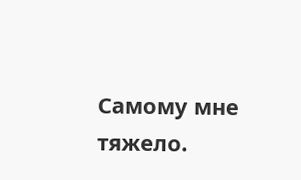Самому мне тяжело.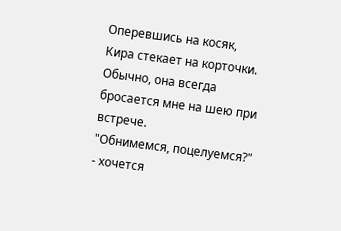Оперевшись на косяк, Кира стекает на корточки.
Обычно, она всегда бросается мне на шею при встрече.
"Обнимемся, поцелуемся?" - хочется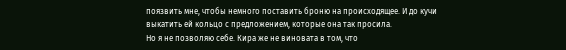поязвить мне, чтобы немного поставить броню на происходящее. И до кучи выкатить ей кольцо с предложением, которые она так просила.
Но я не позволяю себе. Кира же не виновата в том, что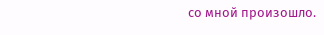со мной произошло.